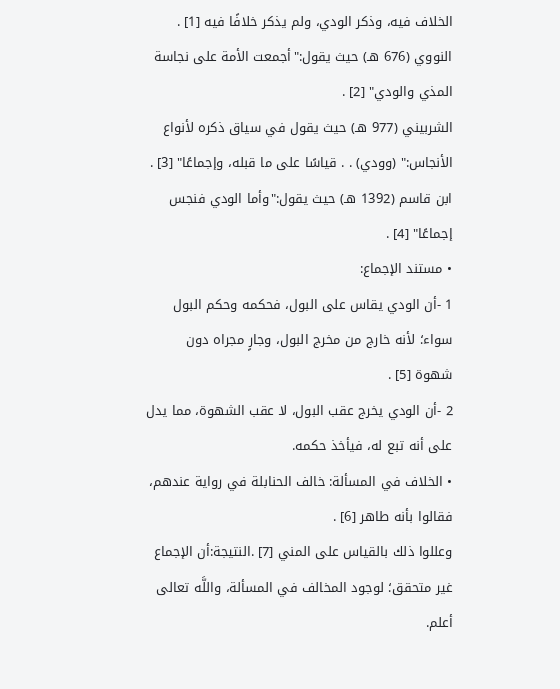الخلاف فيه، وذكر الودي، ولم يذكر خلافًا فيه [1] .
النووي (676 هـ) حيث يقول:"أجمعت الأمة على نجاسة المذي والودي" [2] .
الشربيني (977 هـ) حيث يقول في سياق ذكره لأنواع الأنجاس:" (وودي) . . قياسًا على ما قبله، وإجماعًا" [3] .
ابن قاسم (1392 هـ) حيث يقول:"وأما الودي فنجس إجماعًا" [4] .
• مستند الإجماع:
1 -أن الودي يقاس على البول، فحكمه وحكم البول سواء؛ لأنه خارج من مخرج البول، وجارٍ مجراه دون شهوة [5] .
2 -أن الودي يخرج عقب البول، لا عقب الشهوة، مما يدل على أنه تبع له، فيأخذ حكمه.
• الخلاف في المسألة: خالف الحنابلة في رواية عندهم، فقالوا بأنه طاهر [6] .
وعللوا ذلك بالقياس على المني [7] .النتيجة:أن الإجماع غير متحقق؛ لوجود المخالف في المسألة، واللَّه تعالى أعلم.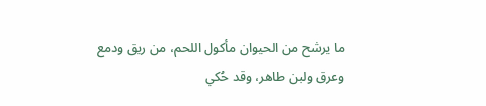ما يرشح من الحيوان مأكول اللحم، من ريق ودمع وعرق ولبن طاهر، وقد حُكي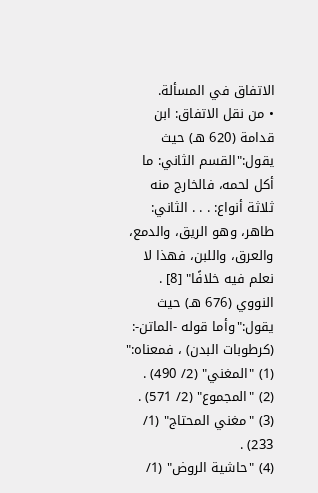الاتفاق في المسألة.
• من نقل الاتفاق: ابن قدامة (620 هـ) حيث يقول:"القسم الثاني: ما أكل لحمه، فالخارج منه ثلاثة أنواع: . . . الثاني: طاهر، وهو الريق، والدمع، والعرق، واللبن، فهذا لا نعلم فيه خلافًا" [8] .
النووي (676 هـ) حيث يقول:"وأما قوله -الماتن-: (كرطوبات البدن) ، فمعناه:"
(1) "المغني" (2/ 490) .
(2) "المجموع" (2/ 571) .
(3) "مغني المحتاج" (1/ 233) .
(4) "حاشية الروض" (1/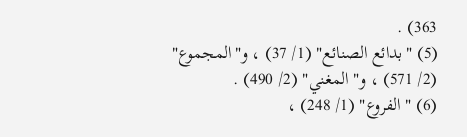363) .
(5) "بدائع الصنائع" (1/ 37) ، و"المجموع" (2/ 571) ، و"المغني" (2/ 490) .
(6) "الفروع" (1/ 248) ،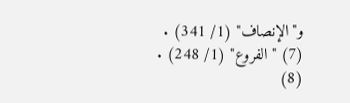و"الإنصاف" (1/ 341) .
(7) "الفروع" (1/ 248) .
(8)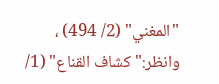"المغني" (2/ 494) ، وانظر:"كشاف القناع" (1/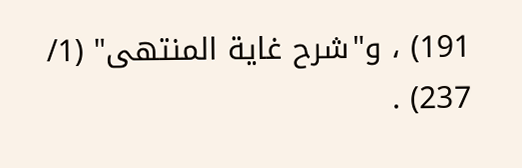191) ، و"شرح غاية المنتهى" (1/ 237) .